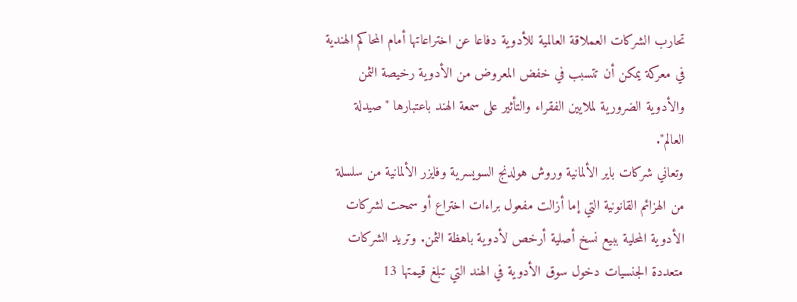تحارب الشركات العملاقة العالمية للأدوية دفاعا عن اختراعاتها أمام المحاكم الهندية في معركة يمكن أن تتسبب في خفض المعروض من الأدوية رخيصة الثمن والأدوية الضرورية لملايين الفقراء والتأثير على سمعة الهند باعتبارها "صيدلة العالم".
وتعاني شركات باير الألمانية وروش هولدنج السويسرية وفايزر الألمانية من سلسلة من الهزائم القانونية التي إما أزالت مفعول براءات اختراع أو سمحت لشركات الأدوية المحلية ببيع نسخ أصلية أرخص لأدوية باهظة الثمن. وتريد الشركات متعددة الجنسيات دخول سوق الأدوية في الهند التي تبلغ قيمتها 13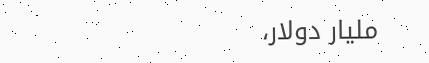مليار دولار،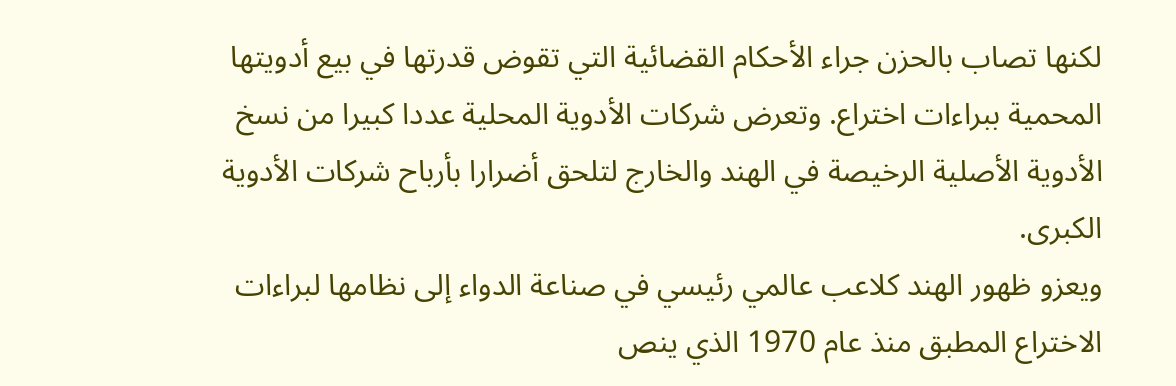لكنها تصاب بالحزن جراء الأحكام القضائية التي تقوض قدرتها في بيع أدويتها المحمية ببراءات اختراع. وتعرض شركات الأدوية المحلية عددا كبيرا من نسخ الأدوية الأصلية الرخيصة في الهند والخارج لتلحق أضرارا بأرباح شركات الأدوية الكبرى.
ويعزو ظهور الهند كلاعب عالمي رئيسي في صناعة الدواء إلى نظامها لبراءات الاختراع المطبق منذ عام 1970 الذي ينص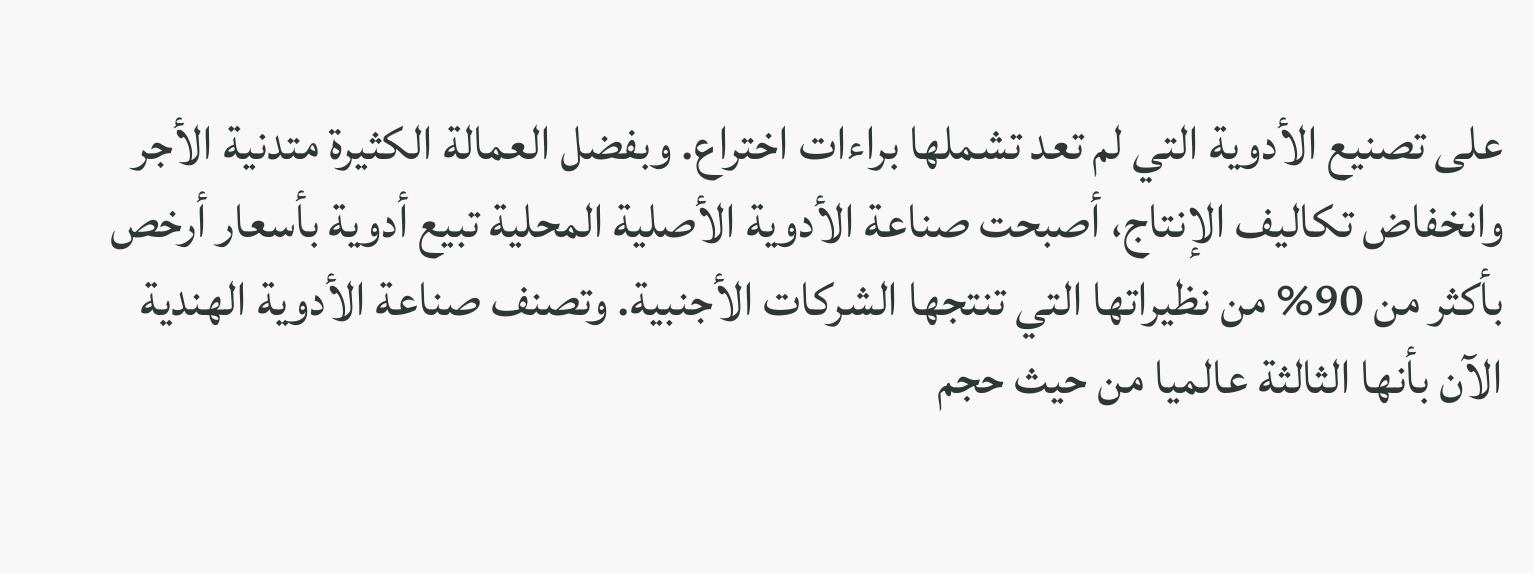على تصنيع الأدوية التي لم تعد تشملها براءات اختراع. وبفضل العمالة الكثيرة متدنية الأجر وانخفاض تكاليف الإنتاج، أصبحت صناعة الأدوية الأصلية المحلية تبيع أدوية بأسعار أرخص بأكثر من 90% من نظيراتها التي تنتجها الشركات الأجنبية. وتصنف صناعة الأدوية الهندية الآن بأنها الثالثة عالميا من حيث حجم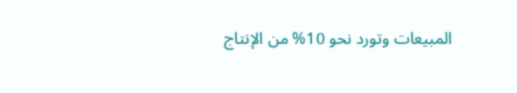المبيعات وتورد نحو 10% من الإنتاج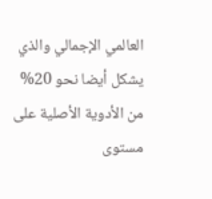العالمي الإجمالي والذي يشكل أيضا نحو 20% من الأدوية الأصلية على مستوى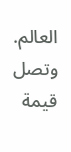العالم. وتصل قيمة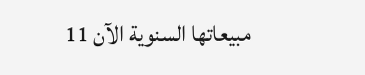مبيعاتها السنوية الآن 11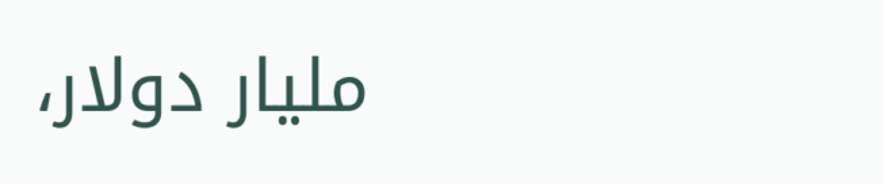مليار دولار،